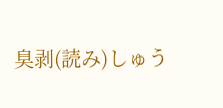臭剥(読み)しゅう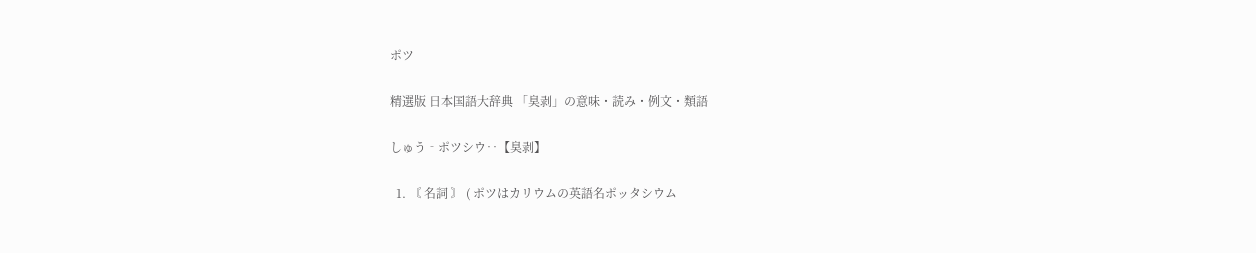ポツ

精選版 日本国語大辞典 「臭剥」の意味・読み・例文・類語

しゅう‐ポツシウ‥【臭剥】

  1. 〘 名詞 〙 ( ポツはカリウムの英語名ポッタシウム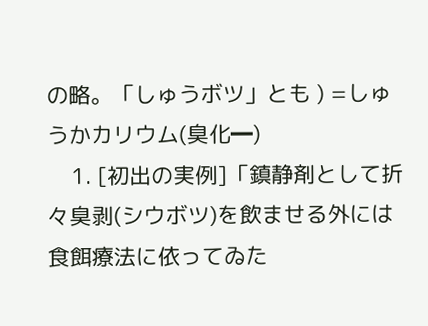の略。「しゅうボツ」とも ) =しゅうかカリウム(臭化━)
    1. [初出の実例]「鎮静剤として折々臭剥(シウボツ)を飲ませる外には食餌療法に依ってゐた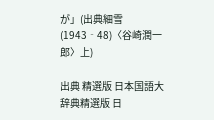が」(出典細雪(1943‐48)〈谷崎潤一郎〉上)

出典 精選版 日本国語大辞典精選版 日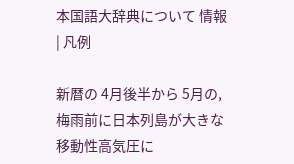本国語大辞典について 情報 | 凡例

新暦の 4月後半から 5月の,梅雨前に日本列島が大きな移動性高気圧に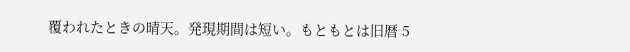覆われたときの晴天。発現期間は短い。もともとは旧暦 5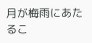月が梅雨にあたるこ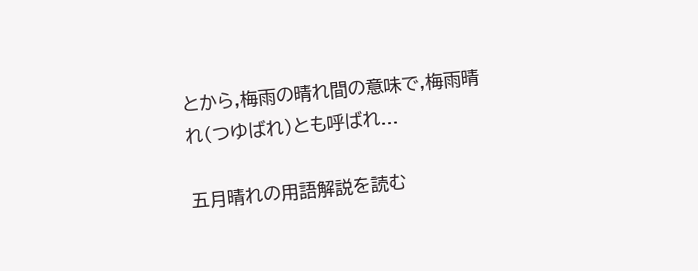とから,梅雨の晴れ間の意味で,梅雨晴れ(つゆばれ)とも呼ばれ...

五月晴れの用語解説を読む